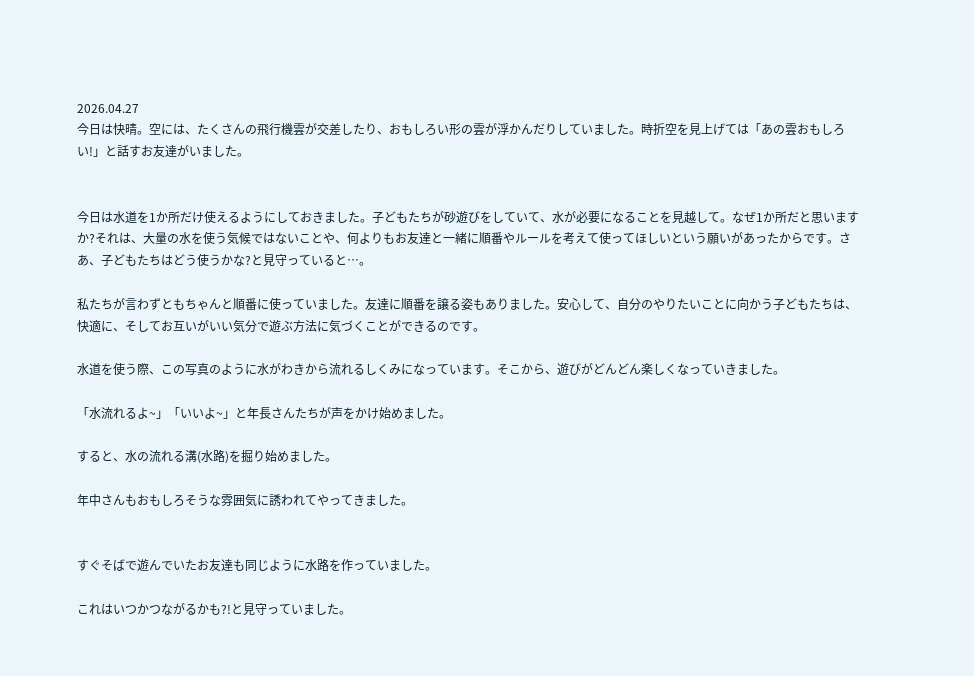2026.04.27
今日は快晴。空には、たくさんの飛行機雲が交差したり、おもしろい形の雲が浮かんだりしていました。時折空を見上げては「あの雲おもしろい!」と話すお友達がいました。


今日は水道を1か所だけ使えるようにしておきました。子どもたちが砂遊びをしていて、水が必要になることを見越して。なぜ1か所だと思いますか?それは、大量の水を使う気候ではないことや、何よりもお友達と一緒に順番やルールを考えて使ってほしいという願いがあったからです。さあ、子どもたちはどう使うかな?と見守っていると…。

私たちが言わずともちゃんと順番に使っていました。友達に順番を譲る姿もありました。安心して、自分のやりたいことに向かう子どもたちは、快適に、そしてお互いがいい気分で遊ぶ方法に気づくことができるのです。

水道を使う際、この写真のように水がわきから流れるしくみになっています。そこから、遊びがどんどん楽しくなっていきました。

「水流れるよ~」「いいよ~」と年長さんたちが声をかけ始めました。

すると、水の流れる溝(水路)を掘り始めました。

年中さんもおもしろそうな雰囲気に誘われてやってきました。


すぐそばで遊んでいたお友達も同じように水路を作っていました。

これはいつかつながるかも?!と見守っていました。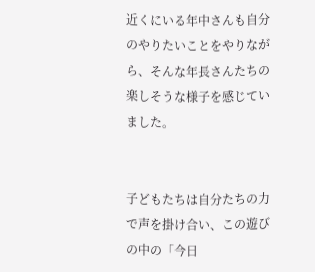近くにいる年中さんも自分のやりたいことをやりながら、そんな年長さんたちの楽しそうな様子を感じていました。


子どもたちは自分たちの力で声を掛け合い、この遊びの中の「今日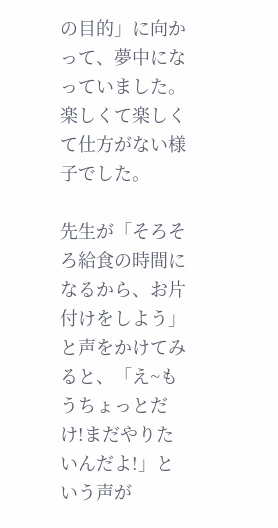の目的」に向かって、夢中になっていました。楽しくて楽しくて仕方がない様子でした。

先生が「そろそろ給食の時間になるから、お片付けをしよう」と声をかけてみると、「え~もうちょっとだけ!まだやりたいんだよ!」という声が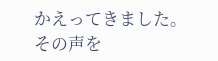かえってきました。その声を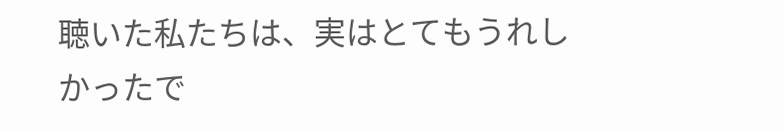聴いた私たちは、実はとてもうれしかったで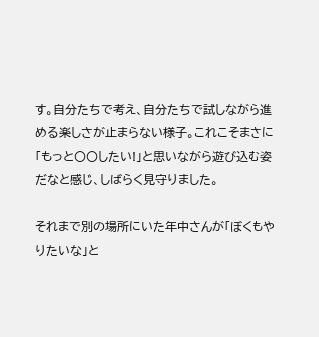す。自分たちで考え、自分たちで試しながら進める楽しさが止まらない様子。これこそまさに「もっと〇〇したい!」と思いながら遊び込む姿だなと感じ、しばらく見守りました。

それまで別の場所にいた年中さんが「ぼくもやりたいな」と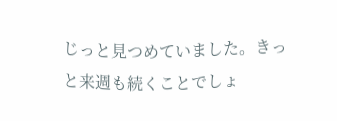じっと見つめていました。きっと来週も続くことでしょ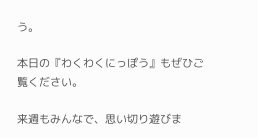う。

本日の『わくわくにっぽう』もぜひご覧ください。

来週もみんなで、思い切り遊びま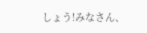しょう!みなさん、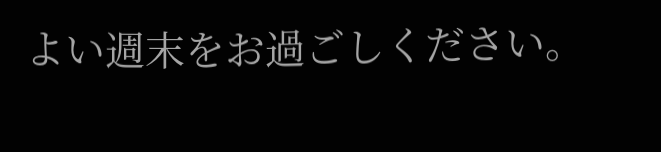よい週末をお過ごしください。